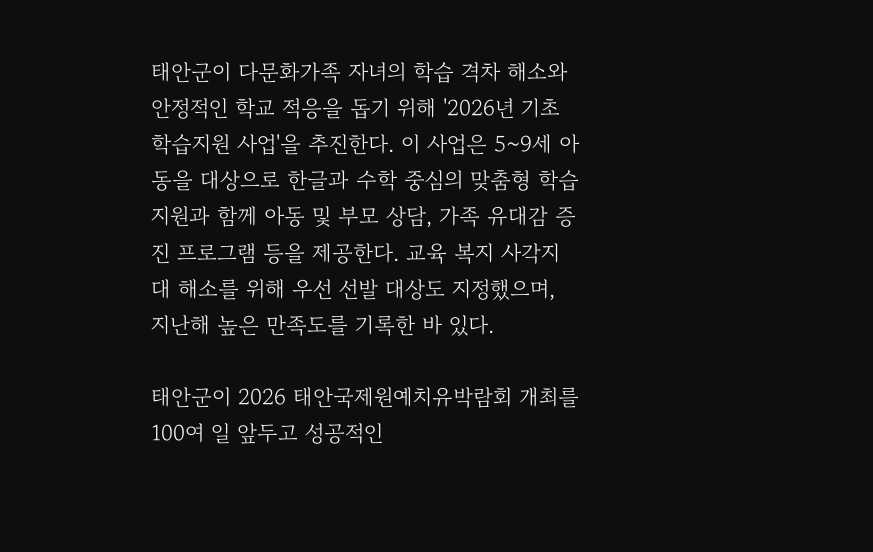태안군이 다문화가족 자녀의 학습 격차 해소와 안정적인 학교 적응을 돕기 위해 '2026년 기초학습지원 사업'을 추진한다. 이 사업은 5~9세 아동을 대상으로 한글과 수학 중심의 맞춤형 학습 지원과 함께 아동 및 부모 상담, 가족 유대감 증진 프로그램 등을 제공한다. 교육 복지 사각지대 해소를 위해 우선 선발 대상도 지정했으며, 지난해 높은 만족도를 기록한 바 있다.

태안군이 2026 태안국제원예치유박람회 개최를 100여 일 앞두고 성공적인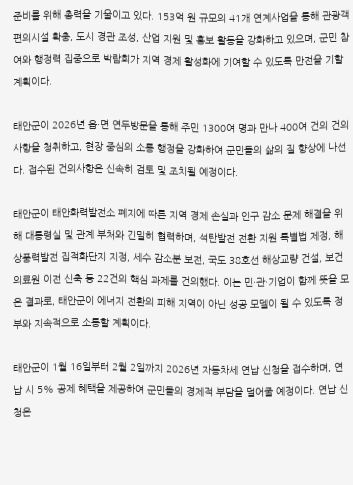준비를 위해 총력을 기울이고 있다. 153억 원 규모의 41개 연계사업을 통해 관광객 편의시설 확충, 도시 경관 조성, 산업 지원 및 홍보 활동을 강화하고 있으며, 군민 참여와 행정력 집중으로 박람회가 지역 경제 활성화에 기여할 수 있도록 만전을 기할 계획이다.

태안군이 2026년 읍·면 연두방문을 통해 주민 1300여 명과 만나 400여 건의 건의사항을 청취하고, 현장 중심의 소통 행정을 강화하여 군민들의 삶의 질 향상에 나선다. 접수된 건의사항은 신속히 검토 및 조치될 예정이다.

태안군이 태안화력발전소 폐지에 따른 지역 경제 손실과 인구 감소 문제 해결을 위해 대통령실 및 관계 부처와 긴밀히 협력하며, 석탄발전 전환 지원 특별법 제정, 해상풍력발전 집적화단지 지정, 세수 감소분 보전, 국도 38호선 해상교량 건설, 보건의료원 이전 신축 등 22건의 핵심 과제를 건의했다. 이는 민·관·기업이 함께 뜻을 모은 결과로, 태안군이 에너지 전환의 피해 지역이 아닌 성공 모델이 될 수 있도록 정부와 지속적으로 소통할 계획이다.

태안군이 1월 16일부터 2월 2일까지 2026년 자동차세 연납 신청을 접수하며, 연납 시 5% 공제 혜택을 제공하여 군민들의 경제적 부담을 덜어줄 예정이다. 연납 신청은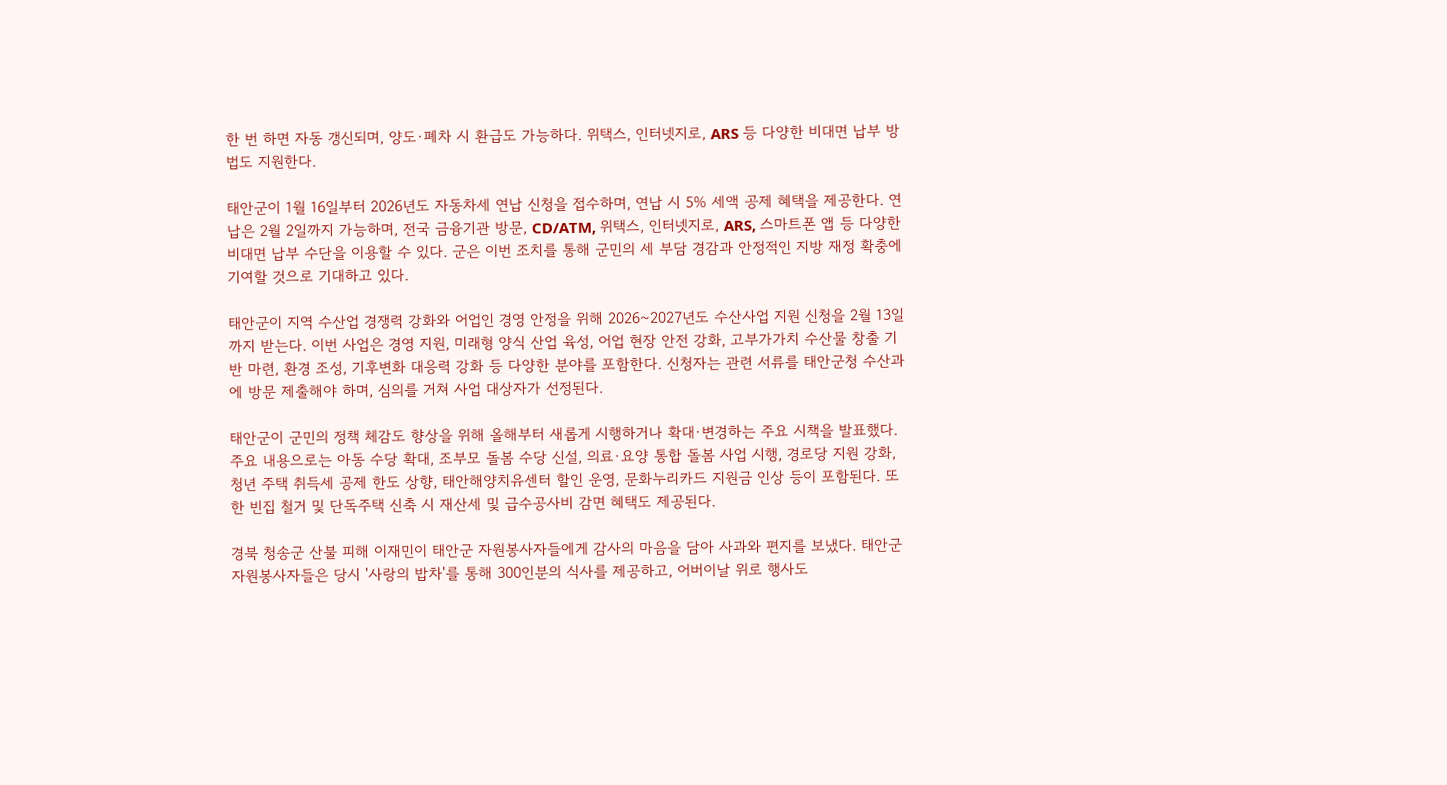한 번 하면 자동 갱신되며, 양도·폐차 시 환급도 가능하다. 위택스, 인터넷지로, ARS 등 다양한 비대면 납부 방법도 지원한다.

태안군이 1월 16일부터 2026년도 자동차세 연납 신청을 접수하며, 연납 시 5% 세액 공제 혜택을 제공한다. 연납은 2월 2일까지 가능하며, 전국 금융기관 방문, CD/ATM, 위택스, 인터넷지로, ARS, 스마트폰 앱 등 다양한 비대면 납부 수단을 이용할 수 있다. 군은 이번 조치를 통해 군민의 세 부담 경감과 안정적인 지방 재정 확충에 기여할 것으로 기대하고 있다.

태안군이 지역 수산업 경쟁력 강화와 어업인 경영 안정을 위해 2026~2027년도 수산사업 지원 신청을 2월 13일까지 받는다. 이번 사업은 경영 지원, 미래형 양식 산업 육성, 어업 현장 안전 강화, 고부가가치 수산물 창출 기반 마련, 환경 조성, 기후변화 대응력 강화 등 다양한 분야를 포함한다. 신청자는 관련 서류를 태안군청 수산과에 방문 제출해야 하며, 심의를 거쳐 사업 대상자가 선정된다.

태안군이 군민의 정책 체감도 향상을 위해 올해부터 새롭게 시행하거나 확대·변경하는 주요 시책을 발표했다. 주요 내용으로는 아동 수당 확대, 조부모 돌봄 수당 신설, 의료·요양 통합 돌봄 사업 시행, 경로당 지원 강화, 청년 주택 취득세 공제 한도 상향, 태안해양치유센터 할인 운영, 문화누리카드 지원금 인상 등이 포함된다. 또한 빈집 철거 및 단독주택 신축 시 재산세 및 급수공사비 감면 혜택도 제공된다.

경북 청송군 산불 피해 이재민이 태안군 자원봉사자들에게 감사의 마음을 담아 사과와 편지를 보냈다. 태안군 자원봉사자들은 당시 '사랑의 밥차'를 통해 300인분의 식사를 제공하고, 어버이날 위로 행사도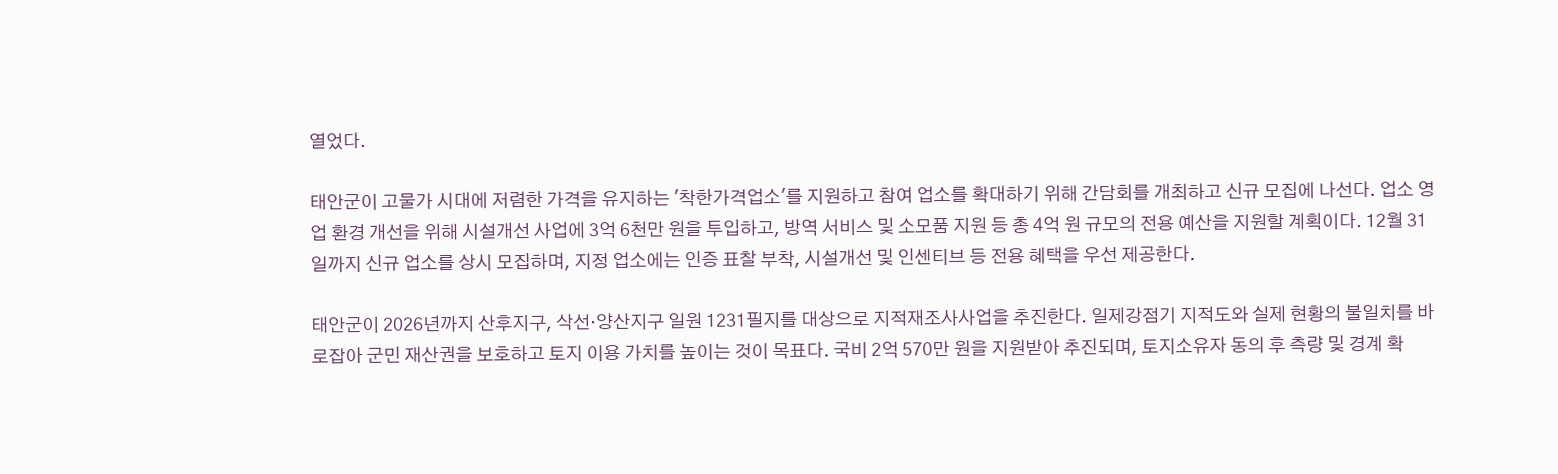열었다.

태안군이 고물가 시대에 저렴한 가격을 유지하는 '착한가격업소'를 지원하고 참여 업소를 확대하기 위해 간담회를 개최하고 신규 모집에 나선다. 업소 영업 환경 개선을 위해 시설개선 사업에 3억 6천만 원을 투입하고, 방역 서비스 및 소모품 지원 등 총 4억 원 규모의 전용 예산을 지원할 계획이다. 12월 31일까지 신규 업소를 상시 모집하며, 지정 업소에는 인증 표찰 부착, 시설개선 및 인센티브 등 전용 혜택을 우선 제공한다.

태안군이 2026년까지 산후지구, 삭선·양산지구 일원 1231필지를 대상으로 지적재조사사업을 추진한다. 일제강점기 지적도와 실제 현황의 불일치를 바로잡아 군민 재산권을 보호하고 토지 이용 가치를 높이는 것이 목표다. 국비 2억 570만 원을 지원받아 추진되며, 토지소유자 동의 후 측량 및 경계 확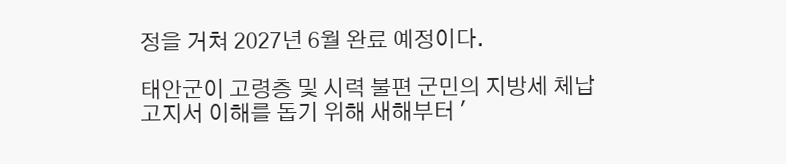정을 거쳐 2027년 6월 완료 예정이다.

태안군이 고령층 및 시력 불편 군민의 지방세 체납고지서 이해를 돕기 위해 새해부터 '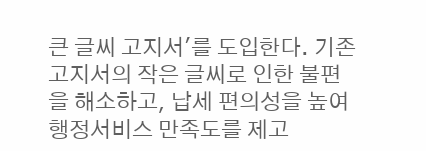큰 글씨 고지서'를 도입한다. 기존 고지서의 작은 글씨로 인한 불편을 해소하고, 납세 편의성을 높여 행정서비스 만족도를 제고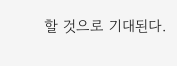할 것으로 기대된다.